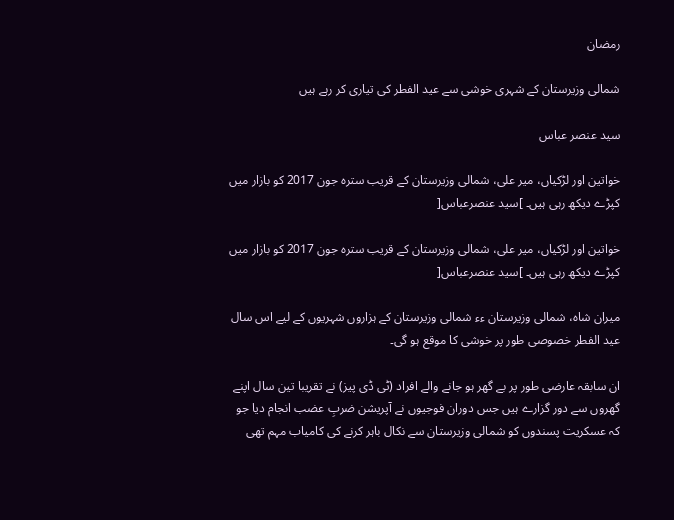رمضان

شمالی وزیرستان کے شہری خوشی سے عید الفطر کی تیاری کر رہے ہیں

سید عنصر عباس

خواتین اور لڑکیاں، میر علی، شمالی وزیرستان کے قریب سترہ جون 2017 کو بازار میں کپڑے دیکھ رہی ہیں۔ ]سید عنصرعباس[

خواتین اور لڑکیاں، میر علی، شمالی وزیرستان کے قریب سترہ جون 2017 کو بازار میں کپڑے دیکھ رہی ہیں۔ ]سید عنصرعباس[

میران شاہ، شمالی وزیرستان ءء شمالی وزیرستان کے ہزاروں شہریوں کے لیے اس سال عید الفطر خصوصی طور پر خوشی کا موقع ہو گی۔

ان سابقہ عارضی طور پر بے گھر ہو جانے والے افراد (ٹی ڈی پیز) نے تقریبا تین سال اپنے گھروں سے دور گزارے ہیں جس دوران فوجیوں نے آپریشن ضربِ عضب انجام دیا جو کہ عسکریت پسندوں کو شمالی وزیرستان سے نکال باہر کرنے کی کامیاب مہم تھی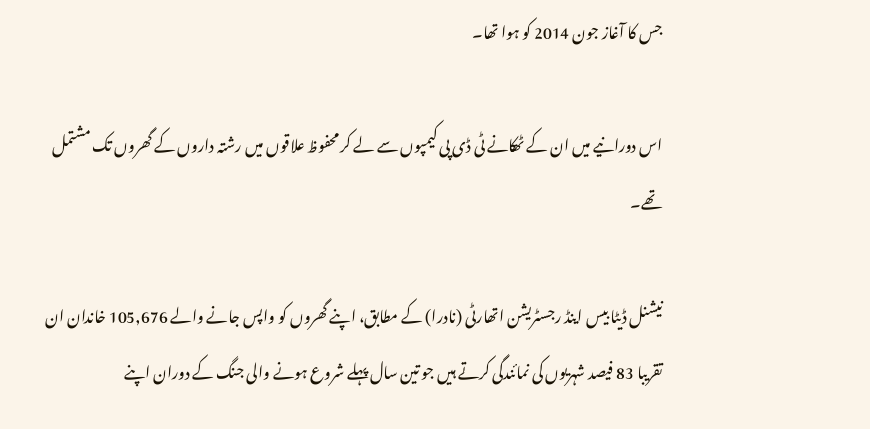جس کا آغاز جون 2014 کو ہوا تھا۔

اس دورانیے میں ان کے ٹھکانے ٹی ڈی پی کیمپوں سے لے کر محفوظ علاقوں میں رشتہ داروں کے گھروں تک مشتمل تھے۔

نیشنل ڈیٹا بیس اینڈ رجسٹریشن اتھارٹی (نادرا) کے مطابق، اپنے گھروں کو واپس جانے والے 105,676 خاندان ان تقریبا 83 فیصد شہریوں کی نمائندگی کرتے ہیں جو تین سال پہلے شروع ہونے والی جنگ کے دوران اپنے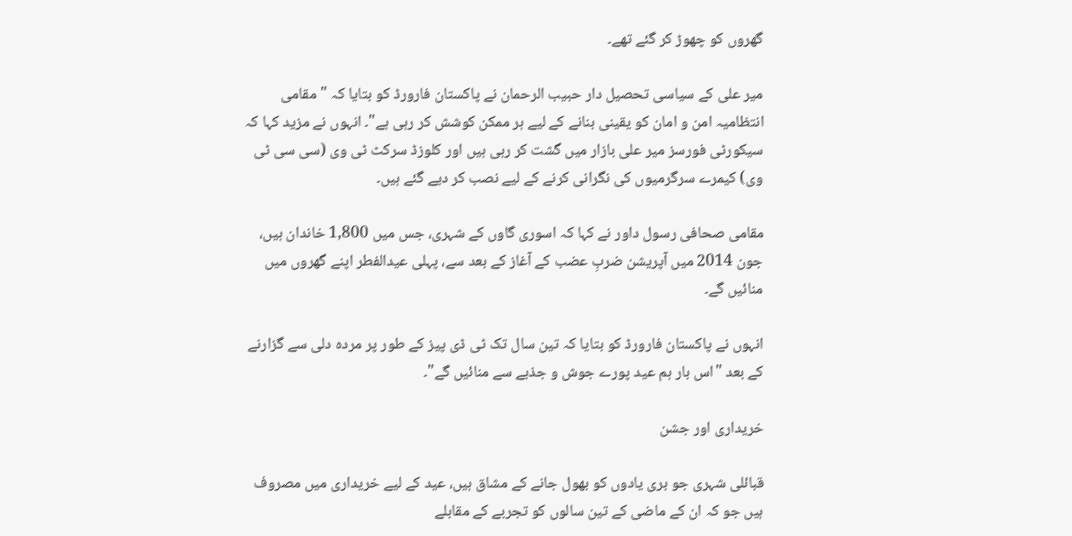گھروں کو چھوڑ کر گئے تھے۔

میر علی کے سیاسی تحصیل دار حبیب الرحمان نے پاکستان فارورڈ کو بتایا کہ "مقامی انتظامیہ امن و امان کو یقینی بنانے کے لیے ہر ممکن کوشش کر رہی ہے"۔ انہوں نے مزید کہا کہ سیکورٹی فورسز میر علی بازار میں گشت کر رہی ہیں اور کلوزڈ سرکٹ ٹی وی (سی سی ٹی وی) کیمرے سرگرمیوں کی نگرانی کرنے کے لیے نصب کر دیے گئے ہیں۔

مقامی صحافی رسول داور نے کہا کہ اسوری گاوں کے شہری، جس میں 1,800 خاندان ہیں، جون 2014 میں آپریشن ضربِ عضب کے آغاز کے بعد سے، پہلی عیدالفطر اپنے گھروں میں منائیں گے۔

انہوں نے پاکستان فارورڈ کو بتایا کہ تین سال تک ٹی ڈی پیز کے طور پر مردہ دلی سے گزارنے کے بعد "اس بار ہم عید پورے جوش و جذبے سے منائیں گے"۔

خریداری اور جشن

قبائلی شہری جو بری یادوں کو بھول جانے کے مشاق ہیں، عید کے لیے خریداری میں مصروف ہیں جو کہ ان کے ماضی کے تین سالوں کو تجربے کے مقابلے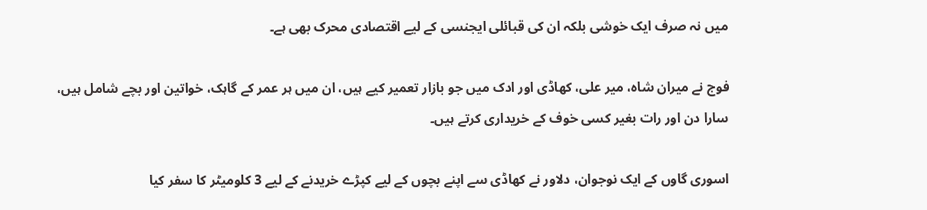میں نہ صرف ایک خوشی بلکہ ان کی قبائلی ایجنسی کے لیے اقتصادی محرک بھی ہے۔

فوج نے میران شاہ، میر علی، کھاڈی اور ادک میں جو بازار تعمیر کیے ہیں، ان میں ہر عمر کے گاہک، خواتین اور بچے شامل ہیں، سارا دن اور رات بغیر کسی خوف کے خریداری کرتے ہیں۔

اسوری گاوں کے ایک نوجوان، دلاور نے کھاڈی سے اپنے بچوں کے لیے کپڑے خریدنے کے لیے 3 کلومیٹر کا سفر کیا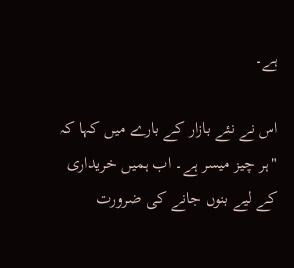ہے۔

اس نے نئے بازار کے بارے میں کہا کہ "ہر چیز میسر ہے۔ اب ہمیں خریداری کے لیے بنوں جانے کی ضرورت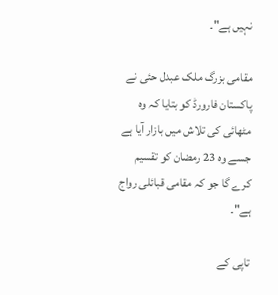نہیں ہے"۔

مقامی بزرگ ملک عبدل حئی نے پاکستان فارورڈ کو بتایا کہ وہ مٹھائی کی تلاش میں بازار آیا ہے جسے وہ 23 رمضان کو تقسیم کرے گا جو کہ مقامی قبائلی رواج ہے"۔

تاپی کے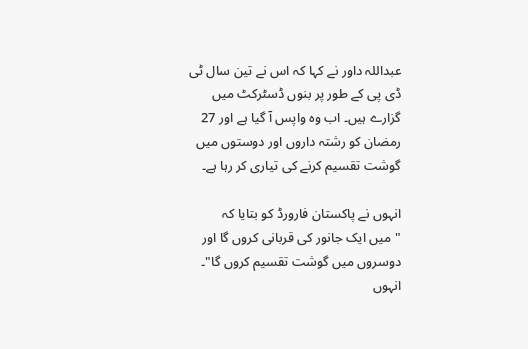عبداللہ داور نے کہا کہ اس نے تین سال ٹی ڈی پی کے طور پر بنوں ڈسٹرکٹ میں گزارے ہیں۔ اب وہ واپس آ گیا ہے اور 27 رمضان کو رشتہ داروں اور دوستوں میں گوشت تقسیم کرنے کی تیاری کر رہا ہے۔

انہوں نے پاکستان فارورڈ کو بتایا کہ "میں ایک جانور کی قربانی کروں گا اور دوسروں میں گوشت تقسیم کروں گا"۔ انہوں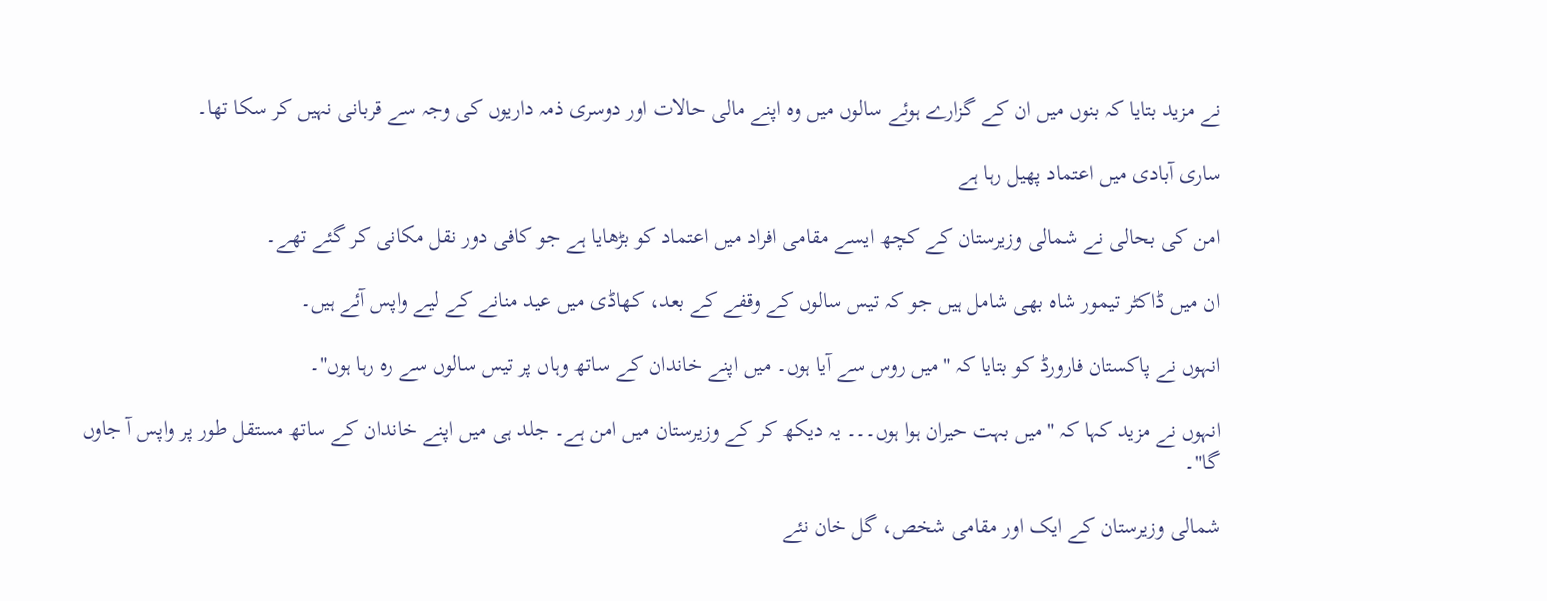نے مزید بتایا کہ بنوں میں ان کے گزارے ہوئے سالوں میں وہ اپنے مالی حالات اور دوسری ذمہ داریوں کی وجہ سے قربانی نہیں کر سکا تھا۔

ساری آبادی میں اعتماد پھیل رہا ہے

امن کی بحالی نے شمالی وزیرستان کے کچھ ایسے مقامی افراد میں اعتماد کو بڑھایا ہے جو کافی دور نقل مکانی کر گئے تھے۔

ان میں ڈاکٹر تیمور شاہ بھی شامل ہیں جو کہ تیس سالوں کے وقفے کے بعد، کھاڈی میں عید منانے کے لیے واپس آئے ہیں۔

انہوں نے پاکستان فارورڈ کو بتایا کہ "میں روس سے آیا ہوں۔ میں اپنے خاندان کے ساتھ وہاں پر تیس سالوں سے رہ رہا ہوں"۔

انہوں نے مزید کہا کہ "میں بہت حیران ہوا ہوں۔۔۔ یہ دیکھ کر کے وزیرستان میں امن ہے۔ جلد ہی میں اپنے خاندان کے ساتھ مستقل طور پر واپس آ جاوں گا"۔

شمالی وزیرستان کے ایک اور مقامی شخص، گل خان نئے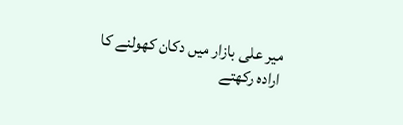میر علی بازار میں دکان کھولنے کا ارادہ رکھتے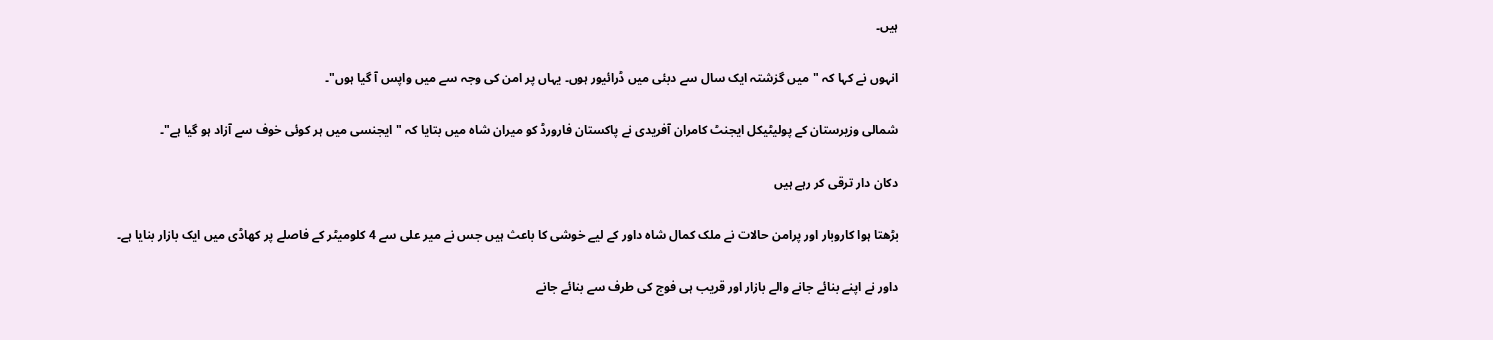ہیں۔

انہوں نے کہا کہ "میں گزشتہ ایک سال سے دبئی میں ڈرائیور ہوں۔ یہاں پر امن کی وجہ سے میں واپس آ گیا ہوں"۔

شمالی وزیرستان کے پولیٹیکل ایجنٹ کامران آفریدی نے پاکستان فارورڈ کو میران شاہ میں بتایا کہ "ایجنسی میں ہر کوئی خوف سے آزاد ہو گیا ہے"۔

دکان دار ترقی کر رہے ہیں

بڑھتا ہوا کاروبار اور پرامن حالات نے ملک کمال شاہ داور کے لیے خوشی کا باعث ہیں جس نے میر علی سے 4 کلومیٹر کے فاصلے پر کھاڈی میں ایک بازار بنایا ہے۔

داور نے اپنے بنائے جانے والے بازار اور قریب ہی فوج کی طرف سے بنائے جانے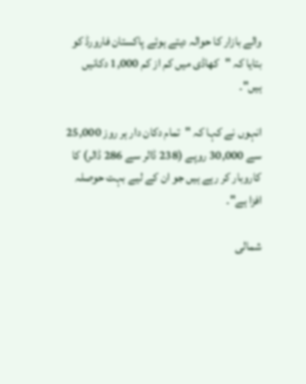والے بازار کا حوالہ دیتے ہوئے پاکستان فارورڈ کو بتایا کہ "کھاڈی میں کم از کم 1,000 دکانیں ہیں"۔

انہوں نے کہا کہ "تمام دکان دار ہر روز 25,000 سے 30,000 روپے (238 ڈالر سے 286 ڈالر) کا کاروبار کر رہے ہیں جو ان کے لیے بہت حوصلہ افزا ہے"۔

شمالی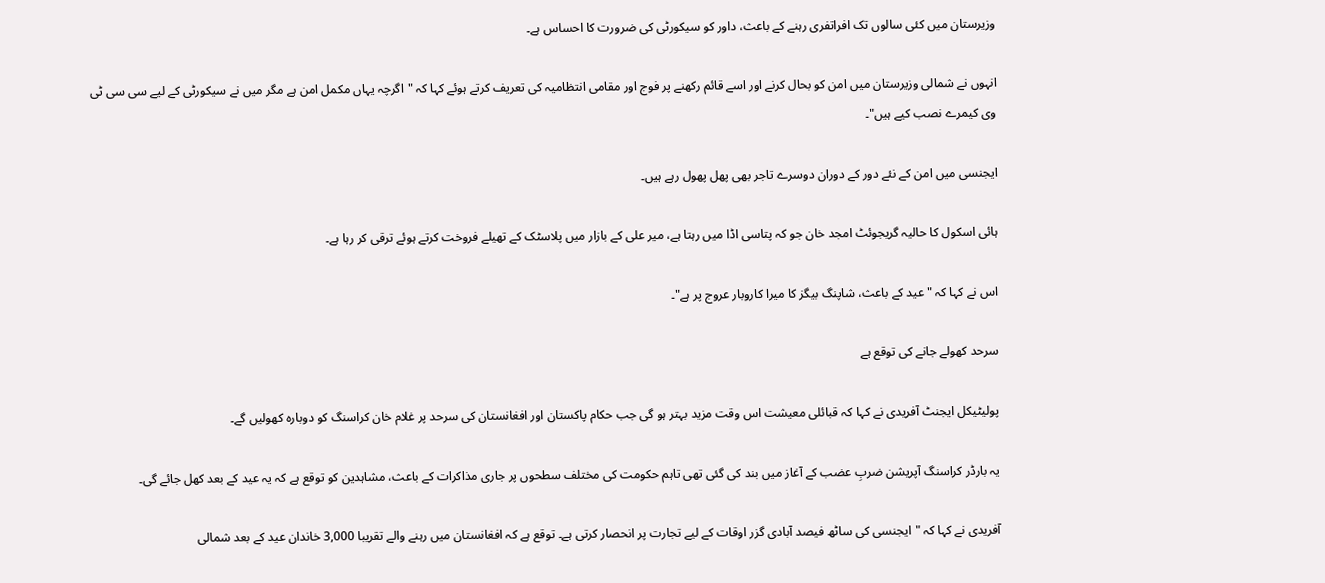وزیرستان میں کئی سالوں تک افراتفری رہنے کے باعث، داور کو سیکورٹی کی ضرورت کا احساس ہے۔

انہوں نے شمالی وزیرستان میں امن کو بحال کرنے اور اسے قائم رکھنے پر فوج اور مقامی انتظامیہ کی تعریف کرتے ہوئے کہا کہ "اگرچہ یہاں مکمل امن ہے مگر میں نے سیکورٹی کے لیے سی سی ٹی وی کیمرے نصب کیے ہیں"۔

ایجنسی میں امن کے نئے دور کے دوران دوسرے تاجر بھی پھل پھول رہے ہیں۔

ہائی اسکول کا حالیہ گریجوئٹ امجد خان جو کہ پتاسی اڈا میں رہتا ہے، میر علی کے بازار میں پلاسٹک کے تھیلے فروخت کرتے ہوئے ترقی کر رہا ہے۔

اس نے کہا کہ "عید کے باعث، شاپنگ بیگز کا میرا کاروبار عروج پر ہے"۔

سرحد کھولے جانے کی توقع ہے

پولیٹیکل ایجنٹ آفریدی نے کہا کہ قبائلی معیشت اس وقت مزید بہتر ہو گی جب حکام پاکستان اور افغانستان کی سرحد پر غلام خان کراسنگ کو دوبارہ کھولیں گے۔

یہ بارڈر کراسنگ آپریشن ضربِ عضب کے آغاز میں بند کی گئی تھی تاہم حکومت کی مختلف سطحوں پر جاری مذاکرات کے باعث، مشاہدین کو توقع ہے کہ یہ عید کے بعد کھل جائے گی۔

آفریدی نے کہا کہ "ایجنسی کی ساٹھ فیصد آبادی گزر اوقات کے لیے تجارت پر انحصار کرتی ہے۔ توقع ہے کہ افغانستان میں رہنے والے تقریبا 3,000 خاندان عید کے بعد شمالی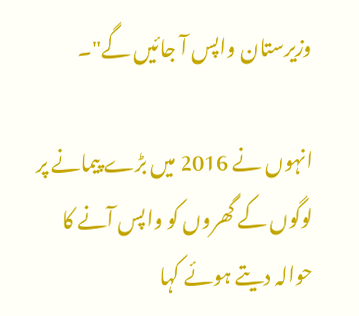وزیرستان واپس آ جائیں گے"۔

انہوں نے 2016 میں بڑے پیمانے پر لوگوں کے گھروں کو واپس آنے کا حوالہ دیتے ہوئے کہا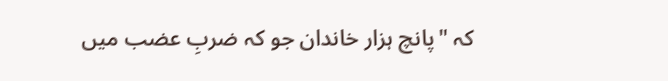کہ "پانچ ہزار خاندان جو کہ ضربِ عضب میں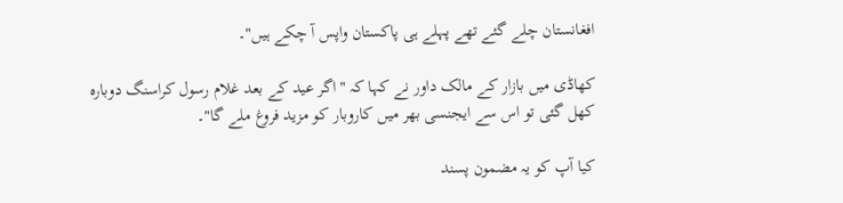افغانستان چلے گئے تھے پہلے ہی پاکستان واپس آ چکے ہیں"۔

کھاڈی میں بازار کے مالک داور نے کہا کہ "اگر عید کے بعد غلام رسول کراسنگ دوبارہ کھل گئی تو اس سے ایجنسی بھر میں کاروبار کو مزید فروغ ملے گا"۔

کیا آپ کو یہ مضمون پسند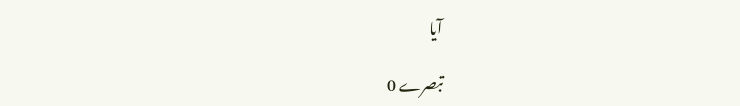آیا

تبصرے 0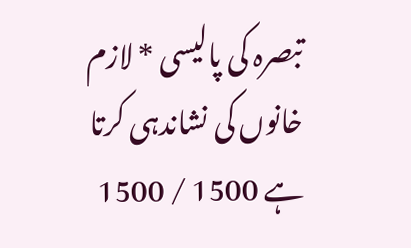تبصرہ کی پالیسی * لازم خانوں کی نشاندہی کرتا ہے 1500 / 1500